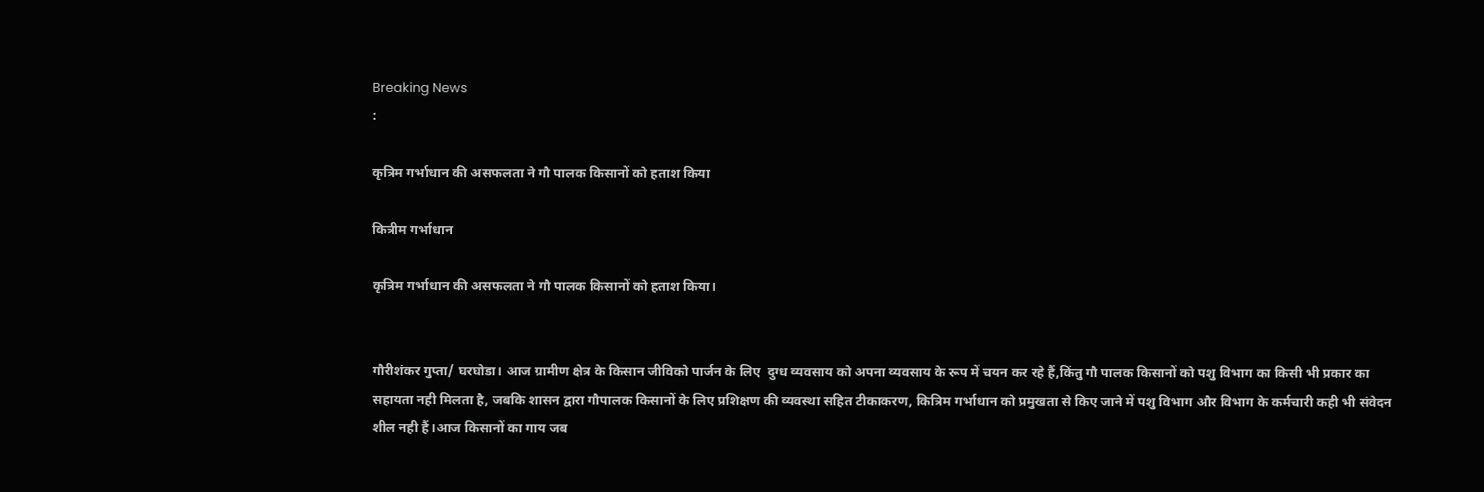Breaking News
:

कृत्रिम गर्भाधान की असफलता ने गौ पालक किसानों को हताश किया

कित्रीम गर्भाधान

कृत्रिम गर्भाधान की असफलता ने गौ पालक किसानों को हताश किया।


गौरीशंकर गुप्ता/ घरघोडा। आज ग्रामीण क्षेत्र के किसान जीविको पार्जन के लिए  दुग्ध व्यवसाय को अपना व्यवसाय के रूप में चयन कर रहे हैं,किंतु गौ पालक किसानों को पशु विभाग का किसी भी प्रकार का सहायता नही मिलता है, जबकि शासन द्वारा गौपालक किसानों के लिए प्रशिक्षण की व्यवस्था सहित टीकाकरण, कित्रिम गर्भाधान को प्रमुखता से किए जाने में पशु विभाग और विभाग के कर्मचारी कही भी संवेदन शील नही हैं।आज किसानों का गाय जब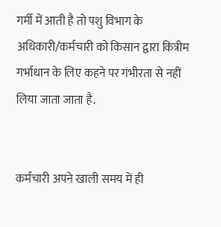गर्मी में आती है तो पशु विभाग के अधिकारी/कर्मचारी को किसान द्वारा कित्रीम गर्भाधान के लिए कहने पर गंभीरता से नहीं लिया जाता जाता है.


कर्मचारी अपने खाली समय में ही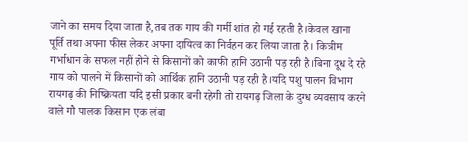जाने का समय दिया जाता है,तब तक गाय की गर्मी शांत हो गई रहती है।केवल खाना पूर्ति तथा अपना फीस लेकर अपना दायित्व का निर्वहन कर लिया जाता है। कित्रीम गर्भाधान के सफल नहीं होने से किसानों को काफी हानि उठानी पड़ रही है।बिना दूध दे रहे गाय को पालने में किसानों को आर्थिक हानि उठानी पड़ रही है।यदि पशु पालन विभाग रायगढ़ की निष्क्रियता यदि इसी प्रकार बनी रहेगी तो रायगढ़ जिला के दुग्ध व्यवसाय करने वाले गौ पालक किसान एक लंबा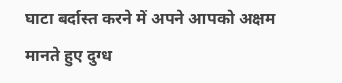घाटा बर्दास्त करने में अपने आपको अक्षम मानते हुए दुग्ध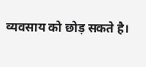व्यवसाय को छोड़ सकते है।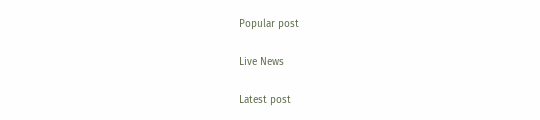Popular post

Live News

Latest post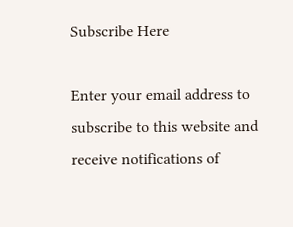Subscribe Here

Enter your email address to subscribe to this website and receive notifications of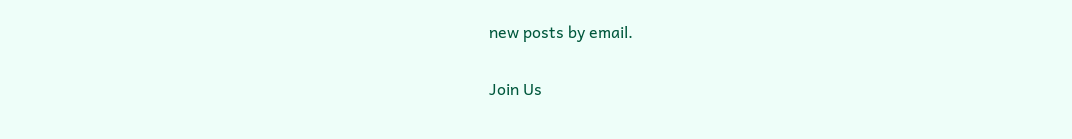new posts by email.

Join Us